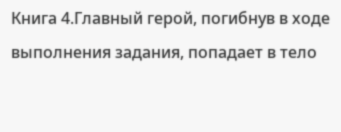Книга 4.Главный герой, погибнув в ходе выполнения задания, попадает в тело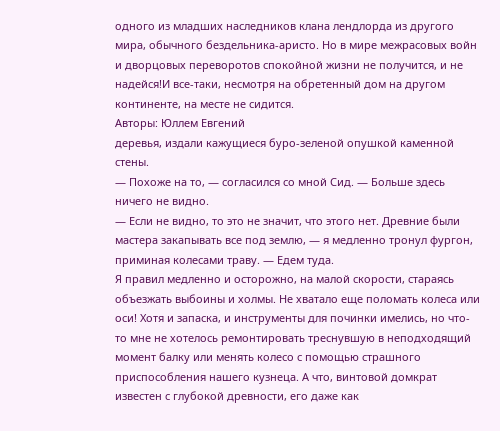одного из младших наследников клана лендлорда из другого мира, обычного бездельника-аристо. Но в мире межрасовых войн и дворцовых переворотов спокойной жизни не получится, и не надейся!И все-таки, несмотря на обретенный дом на другом континенте, на месте не сидится.
Авторы: Юллем Евгений
деревья, издали кажущиеся буро-зеленой опушкой каменной стены.
— Похоже на то, — согласился со мной Сид. — Больше здесь ничего не видно.
— Если не видно, то это не значит, что этого нет. Древние были мастера закапывать все под землю, — я медленно тронул фургон, приминая колесами траву. — Едем туда.
Я правил медленно и осторожно, на малой скорости, стараясь объезжать выбоины и холмы. Не хватало еще поломать колеса или оси! Хотя и запаска, и инструменты для починки имелись, но что-то мне не хотелось ремонтировать треснувшую в неподходящий момент балку или менять колесо с помощью страшного приспособления нашего кузнеца. А что, винтовой домкрат известен с глубокой древности, его даже как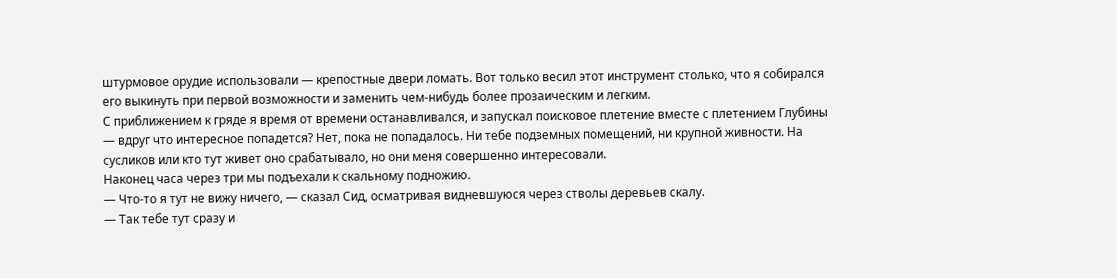штурмовое орудие использовали — крепостные двери ломать. Вот только весил этот инструмент столько, что я собирался его выкинуть при первой возможности и заменить чем-нибудь более прозаическим и легким.
С приближением к гряде я время от времени останавливался, и запускал поисковое плетение вместе с плетением Глубины — вдруг что интересное попадется? Нет, пока не попадалось. Ни тебе подземных помещений, ни крупной живности. На сусликов или кто тут живет оно срабатывало, но они меня совершенно интересовали.
Наконец часа через три мы подъехали к скальному подножию.
— Что-то я тут не вижу ничего, — сказал Сид, осматривая видневшуюся через стволы деревьев скалу.
— Так тебе тут сразу и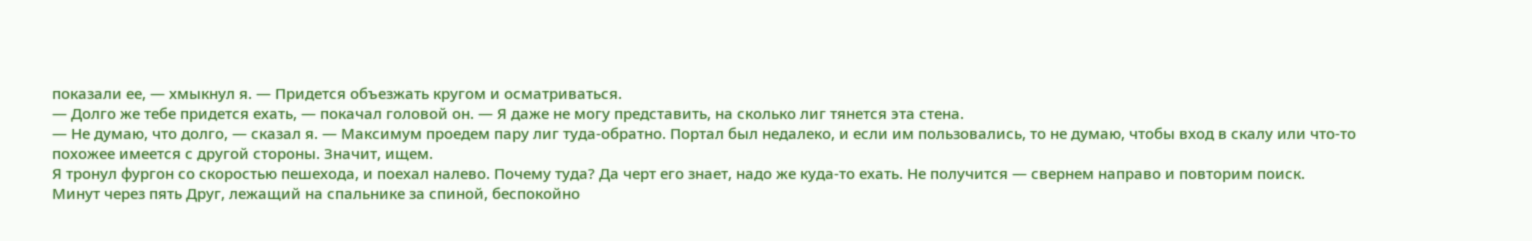показали ее, — хмыкнул я. — Придется объезжать кругом и осматриваться.
— Долго же тебе придется ехать, — покачал головой он. — Я даже не могу представить, на сколько лиг тянется эта стена.
— Не думаю, что долго, — сказал я. — Максимум проедем пару лиг туда-обратно. Портал был недалеко, и если им пользовались, то не думаю, чтобы вход в скалу или что-то похожее имеется с другой стороны. Значит, ищем.
Я тронул фургон со скоростью пешехода, и поехал налево. Почему туда? Да черт его знает, надо же куда-то ехать. Не получится — свернем направо и повторим поиск.
Минут через пять Друг, лежащий на спальнике за спиной, беспокойно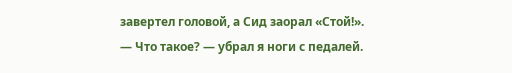завертел головой, а Сид заорал «Стой!».
— Что такое? — убрал я ноги с педалей.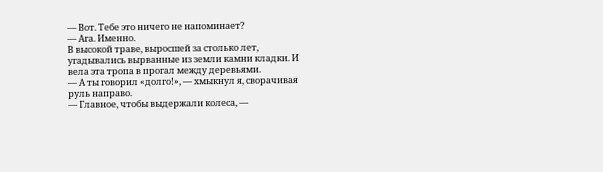— Вот. Тебе это ничего не напоминает?
— Ага. Именно.
В высокой траве, выросшей за столько лет, угадывались вырванные из земли камни кладки. И вела эта тропа в прогал между деревьями.
— А ты говорил «долго!», — хмыкнул я, сворачивая руль направо.
— Главное, чтобы выдержали колеса, —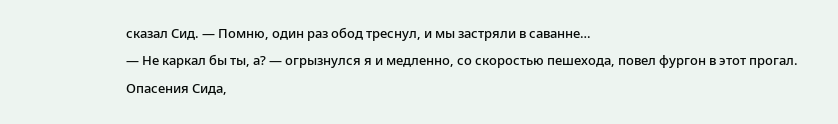сказал Сид. — Помню, один раз обод треснул, и мы застряли в саванне…
— Не каркал бы ты, а? — огрызнулся я и медленно, со скоростью пешехода, повел фургон в этот прогал.
Опасения Сида,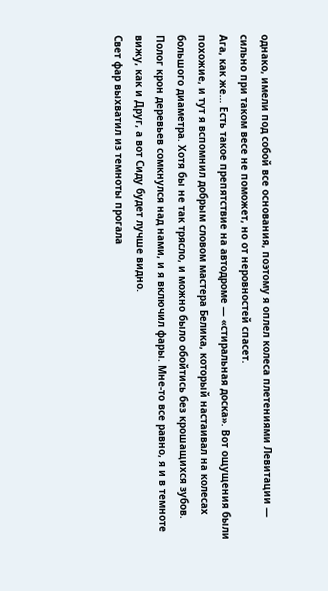однако, имели под собой все основания, поэтому я оплел колеса плетениями Левитации — сильно при таком весе не поможет, но от неровностей спасет.
Ага, как же… Есть такое препятствие на автодроме — «стиральная доска». Вот ощущения были похожие, и тут я вспомнил добрым словом мастера Белика, который настаивал на колесах большого диаметра. Хотя бы не так трясло, и можно было обойтись без крошащихся зубов.
Полог крон деревьев сомкнулся над нами, и я включил фары. Мне-то все равно, я и в темноте вижу, как и Друг, а вот Сиду будет лучше видно.
Свет фар выхватил из темноты прогала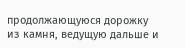продолжающуюся дорожку из камня, ведущую дальше и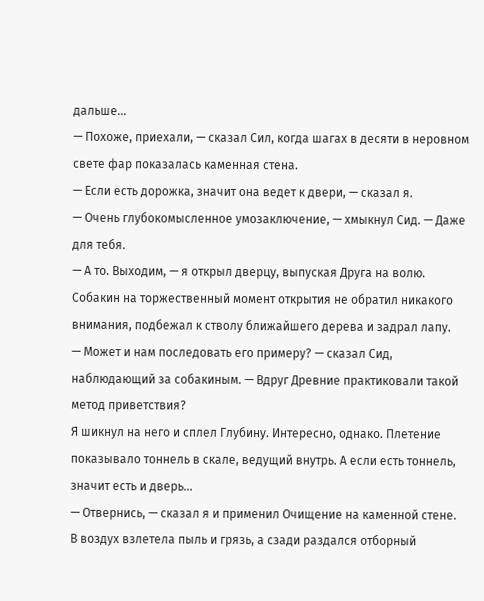дальше…
— Похоже, приехали, — сказал Сил, когда шагах в десяти в неровном свете фар показалась каменная стена.
— Если есть дорожка, значит она ведет к двери, — сказал я.
— Очень глубокомысленное умозаключение, — хмыкнул Сид. — Даже для тебя.
— А то. Выходим, — я открыл дверцу, выпуская Друга на волю.
Собакин на торжественный момент открытия не обратил никакого внимания, подбежал к стволу ближайшего дерева и задрал лапу.
— Может и нам последовать его примеру? — сказал Сид, наблюдающий за собакиным. — Вдруг Древние практиковали такой метод приветствия?
Я шикнул на него и сплел Глубину. Интересно, однако. Плетение показывало тоннель в скале, ведущий внутрь. А если есть тоннель, значит есть и дверь…
— Отвернись, — сказал я и применил Очищение на каменной стене.
В воздух взлетела пыль и грязь, а сзади раздался отборный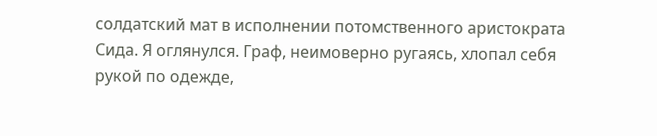солдатский мат в исполнении потомственного аристократа Сида. Я оглянулся. Граф, неимоверно ругаясь, хлопал себя рукой по одежде,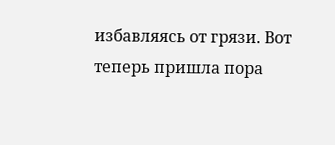избавляясь от грязи. Вот теперь пришла пора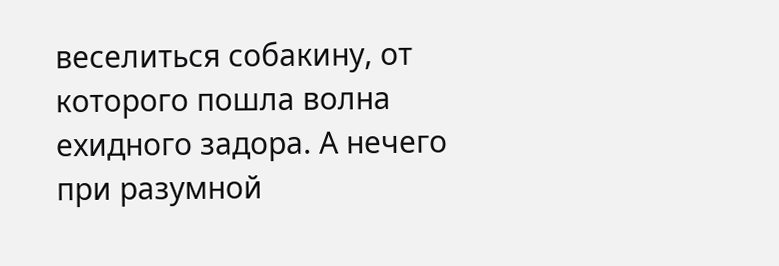веселиться собакину, от которого пошла волна ехидного задора. А нечего при разумной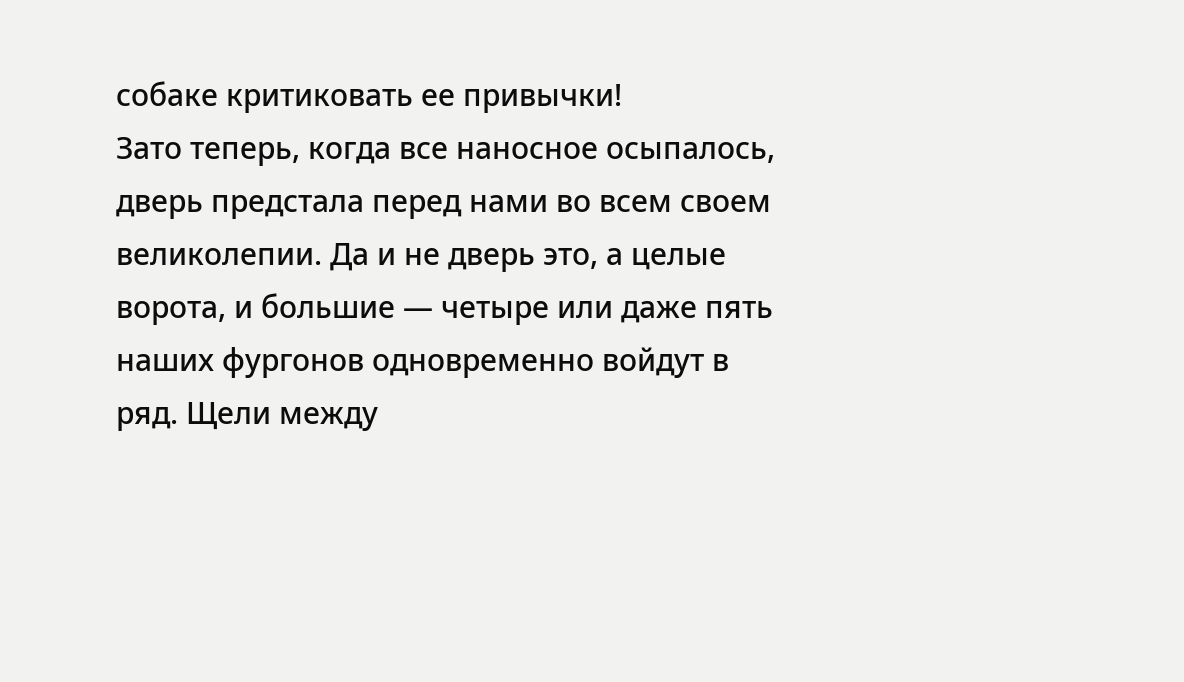собаке критиковать ее привычки!
Зато теперь, когда все наносное осыпалось, дверь предстала перед нами во всем своем великолепии. Да и не дверь это, а целые ворота, и большие — четыре или даже пять наших фургонов одновременно войдут в ряд. Щели между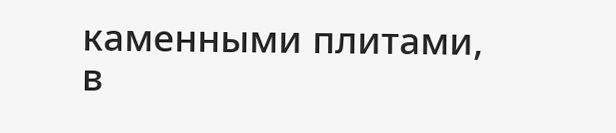каменными плитами, в